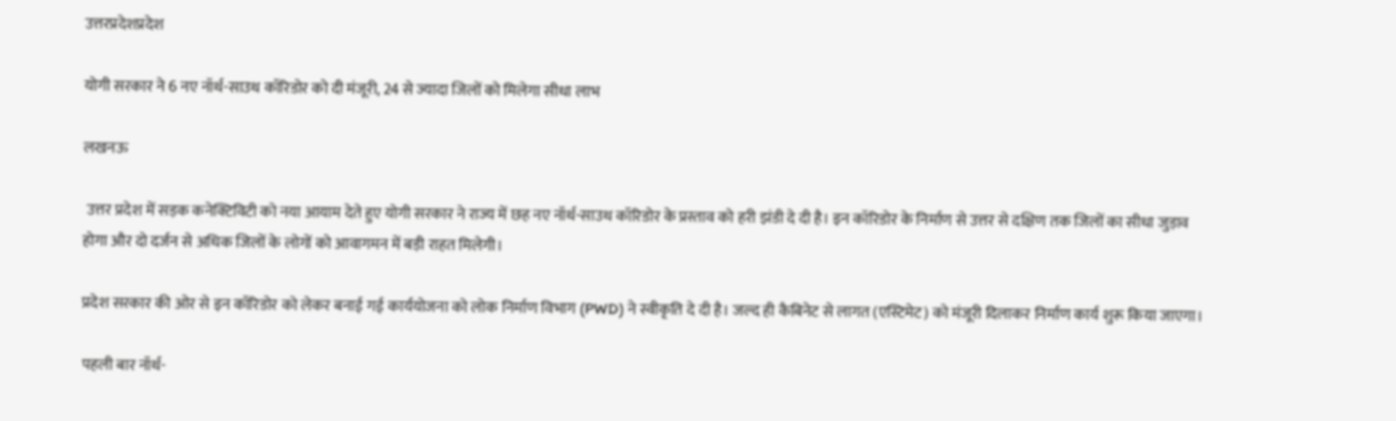उत्तरप्रदेशप्रदेश

योगी सरकार ने 6 नए नॉर्थ-साउथ कॉरिडोर को दी मंजूरी, 24 से ज्यादा जिलों को मिलेगा सीधा लाभ

लखनऊ

 उत्तर प्रदेश में सड़क कनेक्टिविटी को नया आयाम देते हुए योगी सरकार ने राज्य में छह नए नॉर्थ-साउथ कॉरिडोर के प्रस्ताव को हरी झंडी दे दी है। इन कॉरिडोर के निर्माण से उत्तर से दक्षिण तक जिलों का सीधा जुड़ाव होगा और दो दर्जन से अधिक जिलों के लोगों को आवागमन में बड़ी राहत मिलेगी।

प्रदेश सरकार की ओर से इन कॉरिडोर को लेकर बनाई गई कार्ययोजना को लोक निर्माण विभाग (PWD) ने स्वीकृति दे दी है। जल्द ही कैबिनेट से लागत (एस्टिमेट) को मंजूरी दिलाकर निर्माण कार्य शुरू किया जाएगा।

पहली बार नॉर्थ-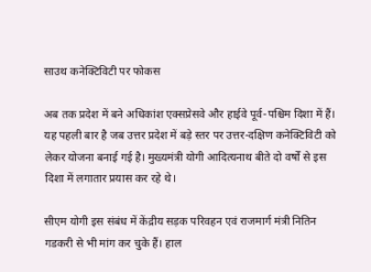साउथ कनेक्टिविटी पर फोकस

अब तक प्रदेश में बने अधिकांश एक्सप्रेसवे और हाईवे पूर्व-पश्चिम दिशा में हैं। यह पहली बार है जब उत्तर प्रदेश में बड़े स्तर पर उत्तर-दक्षिण कनेक्टिविटी को लेकर योजना बनाई गई है। मुख्यमंत्री योगी आदित्यनाथ बीते दो वर्षों से इस दिशा में लगातार प्रयास कर रहे थे।

सीएम योगी इस संबंध में केंद्रीय सड़क परिवहन एवं राजमार्ग मंत्री नितिन गडकरी से भी मांग कर चुके हैं। हाल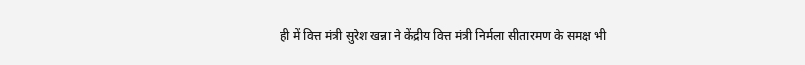ही में वित्त मंत्री सुरेश खन्ना ने केंद्रीय वित्त मंत्री निर्मला सीतारमण के समक्ष भी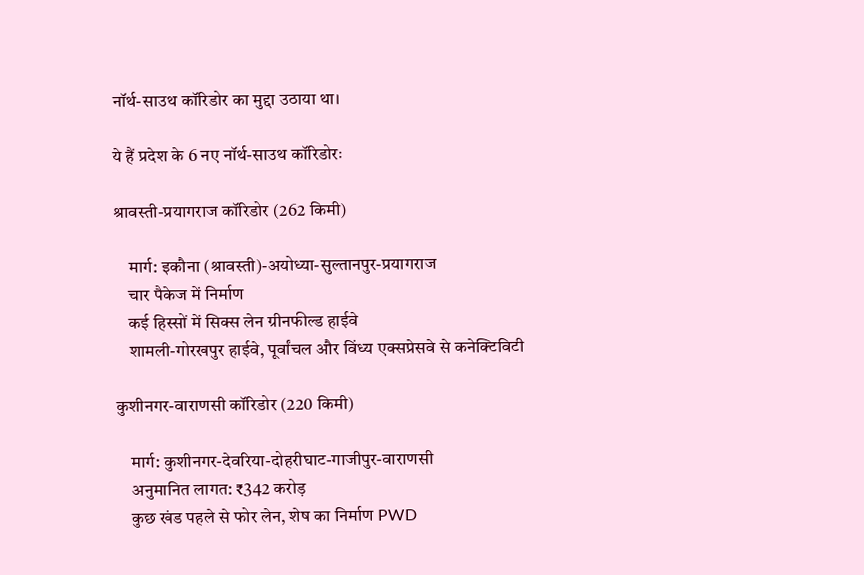नॉर्थ-साउथ कॉरिडोर का मुद्दा उठाया था।

ये हैं प्रदेश के 6 नए नॉर्थ-साउथ कॉरिडोरः

श्रावस्ती-प्रयागराज कॉरिडोर (262 किमी)

    मार्ग: इकौना (श्रावस्ती)-अयोध्या-सुल्तानपुर-प्रयागराज
    चार पैकेज में निर्माण
    कई हिस्सों में सिक्स लेन ग्रीनफील्ड हाईवे
    शामली-गोरखपुर हाईवे, पूर्वांचल और विंध्य एक्सप्रेसवे से कनेक्टिविटी

कुशीनगर-वाराणसी कॉरिडोर (220 किमी)

    मार्ग: कुशीनगर-देवरिया-दोहरीघाट-गाजीपुर-वाराणसी
    अनुमानित लागत: ₹342 करोड़
    कुछ खंड पहले से फोर लेन, शेष का निर्माण PWD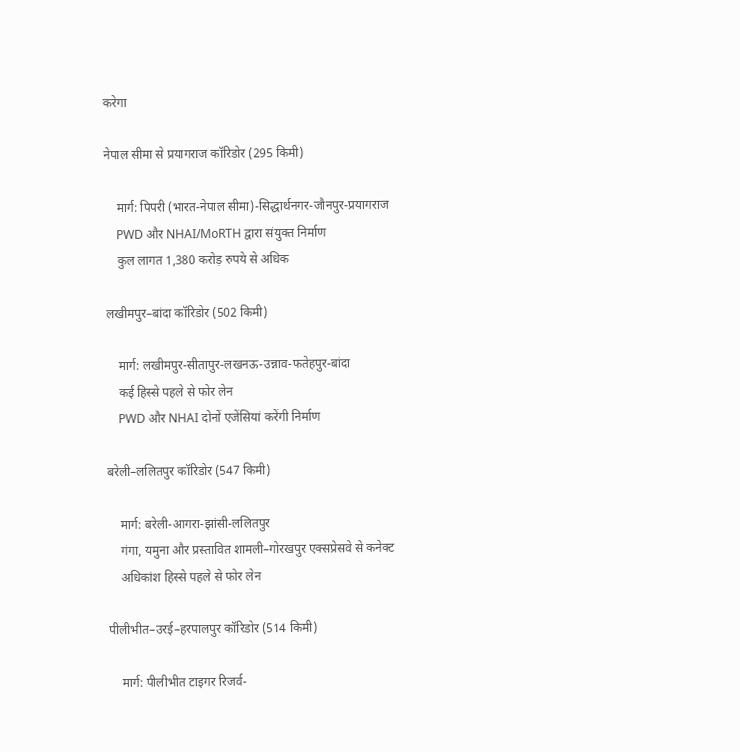करेगा

नेपाल सीमा से प्रयागराज कॉरिडोर (295 किमी)

    मार्ग: पिपरी (भारत-नेपाल सीमा)-सिद्धार्थनगर-जौनपुर-प्रयागराज
    PWD और NHAI/MoRTH द्वारा संयुक्त निर्माण
    कुल लागत 1,380 करोड़ रुपये से अधिक

लखीमपुर–बांदा कॉरिडोर (502 किमी)

    मार्ग: लखीमपुर-सीतापुर-लखनऊ-उन्नाव-फतेहपुर-बांदा
    कई हिस्से पहले से फोर लेन
    PWD और NHAI दोनों एजेंसियां करेंगी निर्माण

बरेली–ललितपुर कॉरिडोर (547 किमी)

    मार्ग: बरेली-आगरा-झांसी-ललितपुर
    गंगा, यमुना और प्रस्तावित शामली–गोरखपुर एक्सप्रेसवे से कनेक्ट
    अधिकांश हिस्से पहले से फोर लेन

पीलीभीत–उरई–हरपालपुर कॉरिडोर (514 किमी)

    मार्ग: पीलीभीत टाइगर रिजर्व-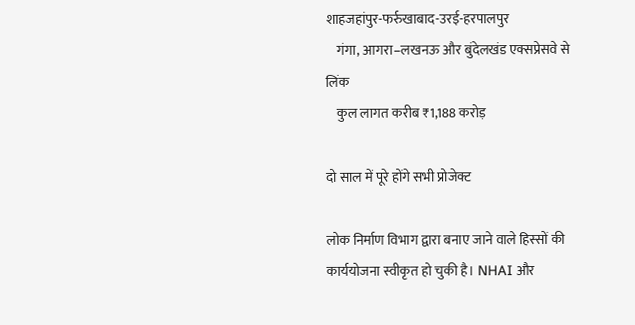शाहजहांपुर-फर्रुखाबाद-उरई-हरपालपुर
    गंगा, आगरा–लखनऊ और बुंदेलखंड एक्सप्रेसवे से लिंक
    कुल लागत करीब ₹1,188 करोड़

दो साल में पूरे होंगे सभी प्रोजेक्ट

लोक निर्माण विभाग द्वारा बनाए जाने वाले हिस्सों की कार्ययोजना स्वीकृत हो चुकी है। NHAI और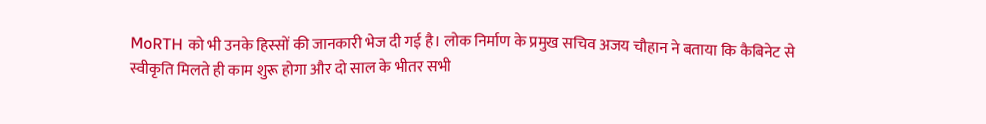MoRTH को भी उनके हिस्सों की जानकारी भेज दी गई है। लोक निर्माण के प्रमुख सचिव अजय चौहान ने बताया कि कैबिनेट से स्वीकृति मिलते ही काम शुरू होगा और दो साल के भीतर सभी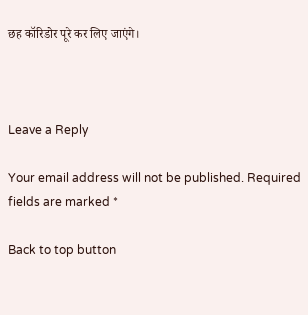छह कॉरिडोर पूरे कर लिए जाएंगे।



Leave a Reply

Your email address will not be published. Required fields are marked *

Back to top button